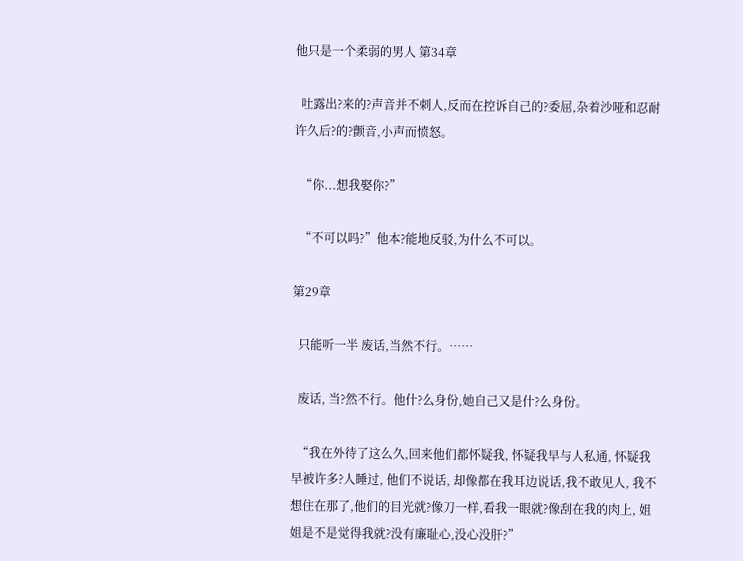他只是一个柔弱的男人 第34章

  吐露出?来的?声音并不刺人,反而在控诉自己的?委屈,杂着沙哑和忍耐许久后?的?颤音,小声而愤怒。

  “你...想我娶你?”

  “不可以吗?”他本?能地反驳,为什么不可以。

第29章

  只能听一半 废话,当然不行。……

  废话, 当?然不行。他什?么身份,她自己又是什?么身份。

  “我在外待了这么久,回来他们都怀疑我, 怀疑我早与人私通, 怀疑我早被许多?人睡过, 他们不说话, 却像都在我耳边说话,我不敢见人, 我不想住在那了,他们的目光就?像刀一样,看我一眼就?像刮在我的肉上, 姐姐是不是觉得我就?没有廉耻心,没心没肝?”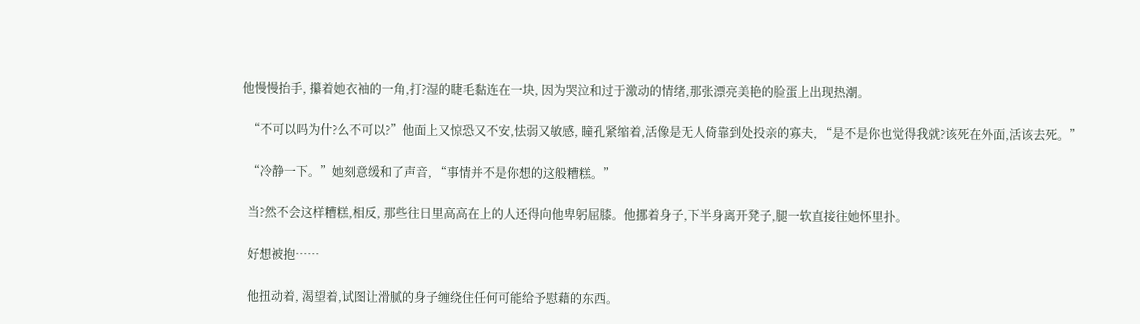他慢慢抬手, 攥着她衣袖的一角,打?湿的睫毛黏连在一块, 因为哭泣和过于激动的情绪,那张漂亮美艳的脸蛋上出现热潮。

  “不可以吗为什?么不可以?”他面上又惊恐又不安,怯弱又敏感, 瞳孔紧缩着,活像是无人倚靠到处投亲的寡夫, “是不是你也觉得我就?该死在外面,活该去死。”

  “冷静一下。”她刻意缓和了声音, “事情并不是你想的这般糟糕。”

  当?然不会这样糟糕,相反, 那些往日里高高在上的人还得向他卑躬屈膝。他挪着身子,下半身离开凳子,腿一软直接往她怀里扑。

  好想被抱……

  他扭动着, 渴望着,试图让滑腻的身子缠绕住任何可能给予慰藉的东西。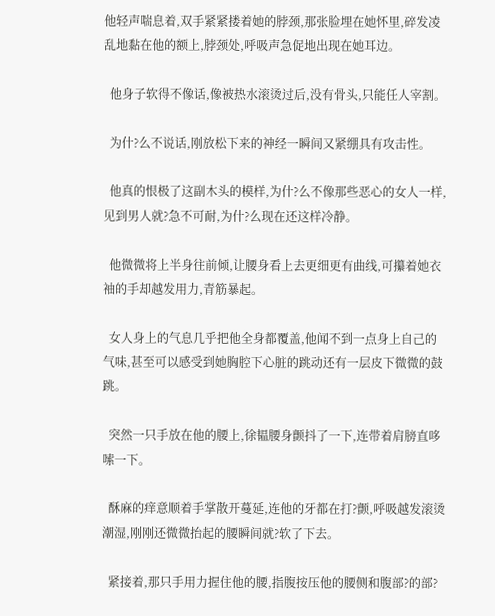他轻声喘息着,双手紧紧搂着她的脖颈,那张脸埋在她怀里,碎发凌乱地黏在他的额上,脖颈处,呼吸声急促地出现在她耳边。

  他身子软得不像话,像被热水滚烫过后,没有骨头,只能任人宰割。

  为什?么不说话,刚放松下来的神经一瞬间又紧绷具有攻击性。

  他真的恨极了这副木头的模样,为什?么不像那些恶心的女人一样,见到男人就?急不可耐,为什?么现在还这样冷静。

  他微微将上半身往前倾,让腰身看上去更细更有曲线,可攥着她衣袖的手却越发用力,青筋暴起。

  女人身上的气息几乎把他全身都覆盖,他闻不到一点身上自己的气味,甚至可以感受到她胸腔下心脏的跳动还有一层皮下微微的鼓跳。

  突然一只手放在他的腰上,徐韫腰身颤抖了一下,连带着肩膀直哆嗦一下。

  酥麻的痒意顺着手掌散开蔓延,连他的牙都在打?颤,呼吸越发滚烫潮湿,刚刚还微微抬起的腰瞬间就?软了下去。

  紧接着,那只手用力握住他的腰,指腹按压他的腰侧和腹部?的部?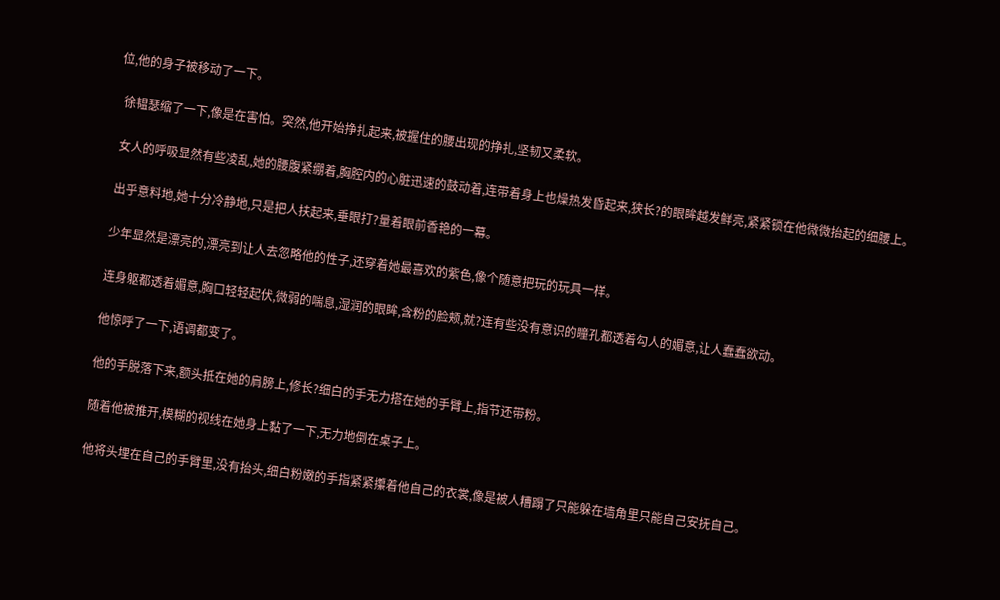位,他的身子被移动了一下。

  徐韫瑟缩了一下,像是在害怕。突然,他开始挣扎起来,被握住的腰出现的挣扎,坚韧又柔软。

  女人的呼吸显然有些凌乱,她的腰腹紧绷着,胸腔内的心脏迅速的鼓动着,连带着身上也燥热发昏起来,狭长?的眼眸越发鲜亮,紧紧锁在他微微抬起的细腰上。

  出乎意料地,她十分冷静地,只是把人扶起来,垂眼打?量着眼前香艳的一幕。

  少年显然是漂亮的,漂亮到让人去忽略他的性子,还穿着她最喜欢的紫色,像个随意把玩的玩具一样。

  连身躯都透着媚意,胸口轻轻起伏,微弱的喘息,湿润的眼眸,含粉的脸颊,就?连有些没有意识的瞳孔都透着勾人的媚意,让人蠢蠢欲动。

  他惊呼了一下,语调都变了。

  他的手脱落下来,额头抵在她的肩膀上,修长?细白的手无力搭在她的手臂上,指节还带粉。

  随着他被推开,模糊的视线在她身上黏了一下,无力地倒在桌子上。

  他将头埋在自己的手臂里,没有抬头,细白粉嫩的手指紧紧攥着他自己的衣裳,像是被人糟蹋了只能躲在墙角里只能自己安抚自己。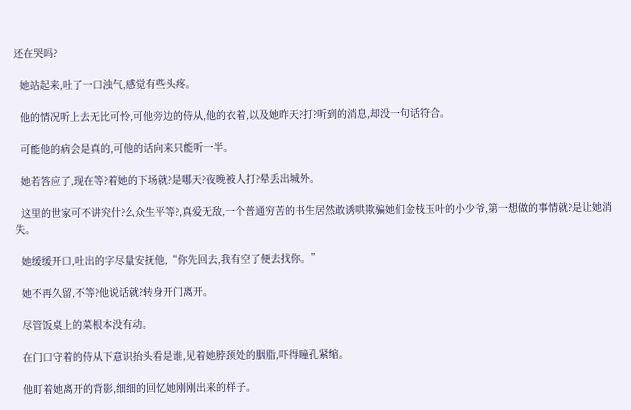还在哭吗?

  她站起来,吐了一口浊气,感觉有些头疼。

  他的情况听上去无比可怜,可他旁边的侍从,他的衣着,以及她昨天?打?听到的消息,却没一句话符合。

  可能他的病会是真的,可他的话向来只能听一半。

  她若答应了,现在等?着她的下场就?是哪天?夜晚被人打?晕丢出城外。

  这里的世家可不讲究什?么众生平等?,真爱无敌,一个普通穷苦的书生居然敢诱哄欺骗她们金枝玉叶的小少爷,第一想做的事情就?是让她消失。

  她缓缓开口,吐出的字尽量安抚他,“你先回去,我有空了便去找你。”

  她不再久留,不等?他说话就?转身开门离开。

  尽管饭桌上的菜根本没有动。

  在门口守着的侍从下意识抬头看是谁,见着她脖颈处的胭脂,吓得瞳孔紧缩。

  他盯着她离开的背影,细细的回忆她刚刚出来的样子。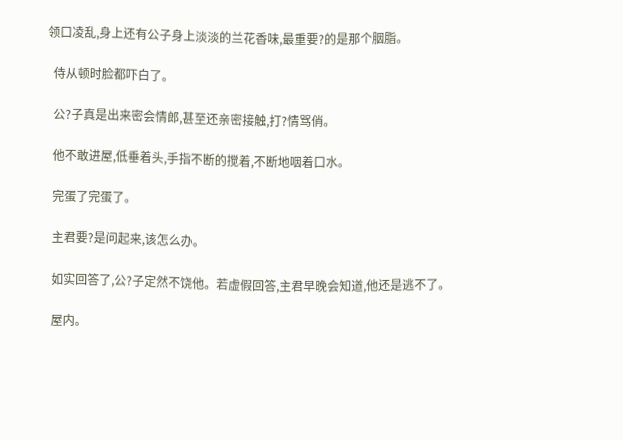领口凌乱,身上还有公子身上淡淡的兰花香味,最重要?的是那个胭脂。

  侍从顿时脸都吓白了。

  公?子真是出来密会情郎,甚至还亲密接触,打?情骂俏。

  他不敢进屋,低垂着头,手指不断的搅着,不断地咽着口水。

  完蛋了完蛋了。

  主君要?是问起来,该怎么办。

  如实回答了,公?子定然不饶他。若虚假回答,主君早晚会知道,他还是逃不了。

  屋内。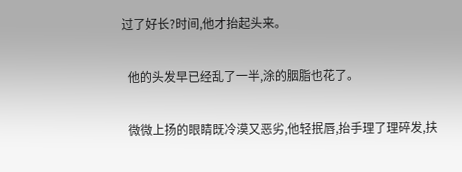过了好长?时间,他才抬起头来。

  他的头发早已经乱了一半,涂的胭脂也花了。

  微微上扬的眼睛既冷漠又恶劣,他轻抿唇,抬手理了理碎发,扶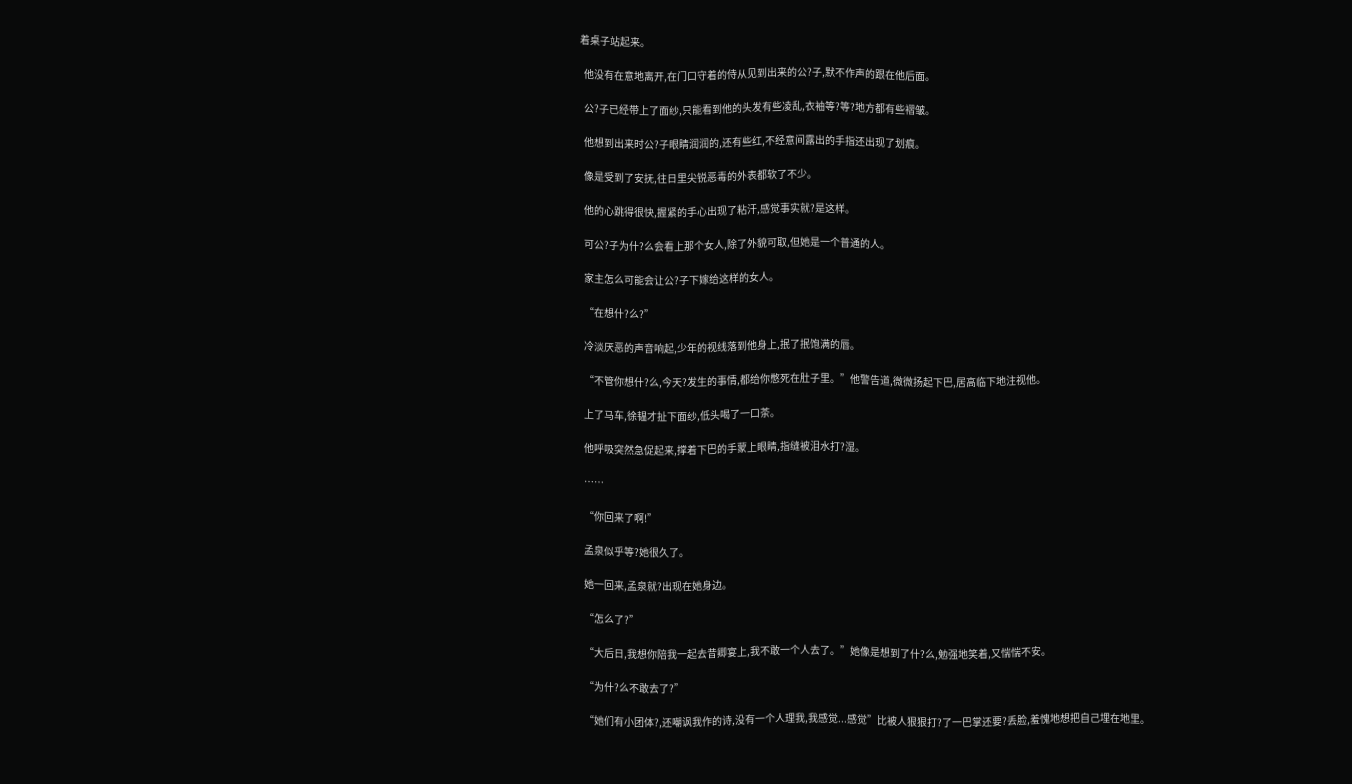着桌子站起来。

  他没有在意地离开,在门口守着的侍从见到出来的公?子,默不作声的跟在他后面。

  公?子已经带上了面纱,只能看到他的头发有些凌乱,衣袖等?等?地方都有些褶皱。

  他想到出来时公?子眼睛润润的,还有些红,不经意间露出的手指还出现了划痕。

  像是受到了安抚,往日里尖锐恶毒的外表都软了不少。

  他的心跳得很快,握紧的手心出现了粘汗,感觉事实就?是这样。

  可公?子为什?么会看上那个女人,除了外貌可取,但她是一个普通的人。

  家主怎么可能会让公?子下嫁给这样的女人。

  “在想什?么?”

  冷淡厌恶的声音响起,少年的视线落到他身上,抿了抿饱满的唇。

  “不管你想什?么,今天?发生的事情,都给你憋死在肚子里。”他警告道,微微扬起下巴,居高临下地注视他。

  上了马车,徐韫才扯下面纱,低头喝了一口茶。

  他呼吸突然急促起来,撑着下巴的手蒙上眼睛,指缝被泪水打?湿。

  ……

  “你回来了啊!”

  孟泉似乎等?她很久了。

  她一回来,孟泉就?出现在她身边。

  “怎么了?”

  “大后日,我想你陪我一起去昔卿宴上,我不敢一个人去了。”她像是想到了什?么,勉强地笑着,又惴惴不安。

  “为什?么不敢去了?”

  “她们有小团体?,还嘲讽我作的诗,没有一个人理我,我感觉...感觉”比被人狠狠打?了一巴掌还要?丢脸,羞愧地想把自己埋在地里。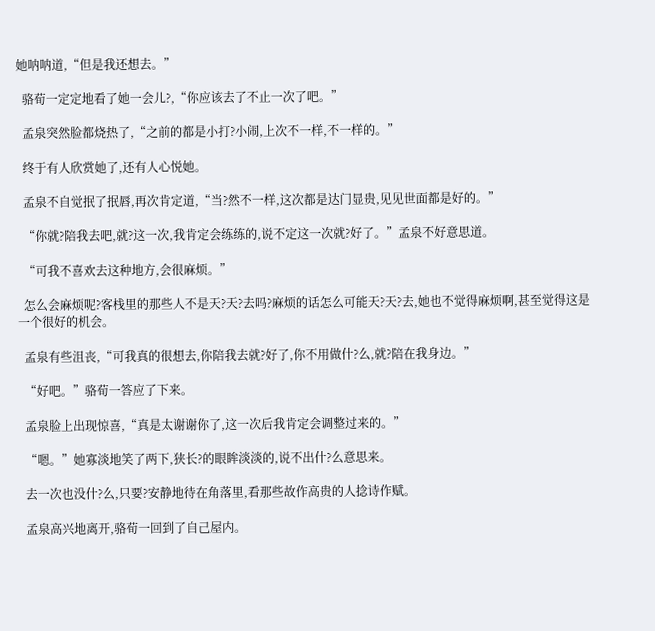她呐呐道,“但是我还想去。”

  骆荀一定定地看了她一会儿?,“你应该去了不止一次了吧。”

  孟泉突然脸都烧热了,“之前的都是小打?小闹,上次不一样,不一样的。”

  终于有人欣赏她了,还有人心悦她。

  孟泉不自觉抿了抿唇,再次肯定道,“当?然不一样,这次都是达门显贵,见见世面都是好的。”

  “你就?陪我去吧,就?这一次,我肯定会练练的,说不定这一次就?好了。”孟泉不好意思道。

  “可我不喜欢去这种地方,会很麻烦。”

  怎么会麻烦呢?客栈里的那些人不是天?天?去吗?麻烦的话怎么可能天?天?去,她也不觉得麻烦啊,甚至觉得这是一个很好的机会。

  孟泉有些沮丧,“可我真的很想去,你陪我去就?好了,你不用做什?么,就?陪在我身边。”

  “好吧。”骆荀一答应了下来。

  孟泉脸上出现惊喜,“真是太谢谢你了,这一次后我肯定会调整过来的。”

  “嗯。”她寡淡地笑了两下,狭长?的眼眸淡淡的,说不出什?么意思来。

  去一次也没什?么,只要?安静地待在角落里,看那些故作高贵的人捻诗作赋。

  孟泉高兴地离开,骆荀一回到了自己屋内。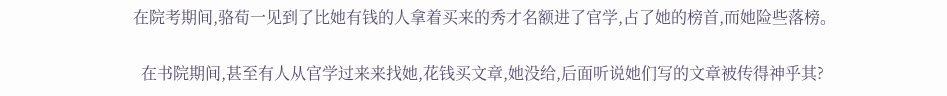在院考期间,骆荀一见到了比她有钱的人拿着买来的秀才名额进了官学,占了她的榜首,而她险些落榜。

  在书院期间,甚至有人从官学过来来找她,花钱买文章,她没给,后面听说她们写的文章被传得神乎其?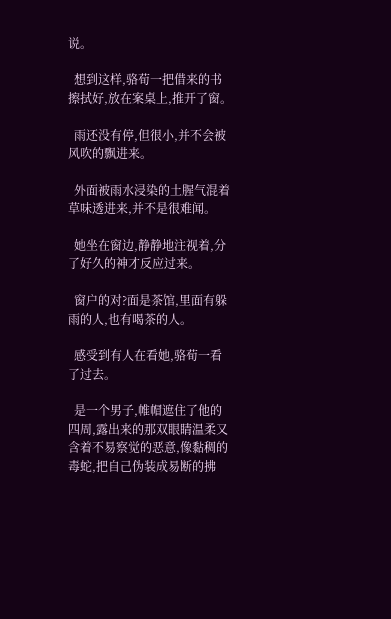说。

  想到这样,骆荀一把借来的书擦拭好,放在案桌上,推开了窗。

  雨还没有停,但很小,并不会被风吹的飘进来。

  外面被雨水浸染的土腥气混着草味透进来,并不是很难闻。

  她坐在窗边,静静地注视着,分了好久的神才反应过来。

  窗户的对?面是茶馆,里面有躲雨的人,也有喝茶的人。

  感受到有人在看她,骆荀一看了过去。

  是一个男子,帷帽遮住了他的四周,露出来的那双眼睛温柔又含着不易察觉的恶意,像黏稠的毒蛇,把自己伪装成易断的拂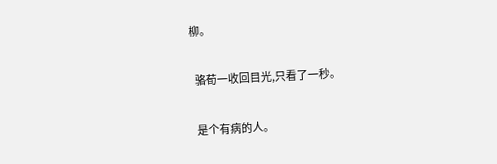柳。

  骆荀一收回目光,只看了一秒。

  是个有病的人。